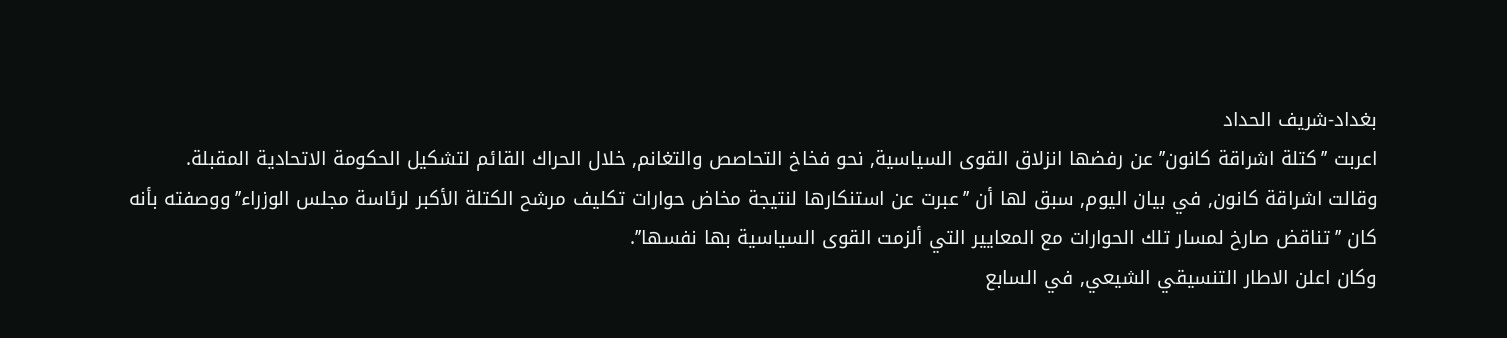بغداد-شريف الحداد
اعربت ’’كتلة اشراقة كانون’’ عن رفضها انزلاق القوى السياسية, نحو فخاخ التحاصص والتغانم, خلال الحراك القائم لتشكيل الحكومة الاتحادية المقبلة.
وقالت اشراقة كانون, في بيان اليوم, سبق لها أن ’’عبرت عن استنكارها لنتيجة مخاض حوارات تكليف مرشح الكتلة الأكبر لرئاسة مجلس الوزراء’’ووصفته بأنه كان ’’تناقض صارخ لمسار تلك الحوارات مع المعايير التي ألزمت القوى السياسية بها نفسها’’.
وكان اعلن الاطار التنسيقي الشيعي, في السابع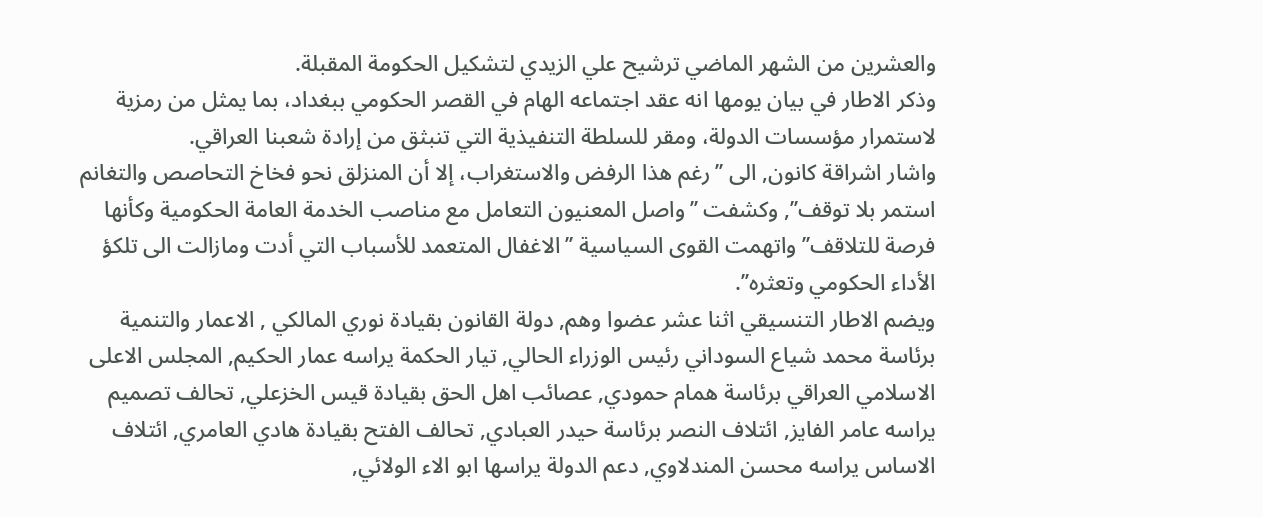والعشرين من الشهر الماضي ترشيح علي الزيدي لتشكيل الحكومة المقبلة.
وذكر الاطار في بيان يومها انه عقد اجتماعه الهام في القصر الحكومي ببغداد، بما يمثل من رمزية لاستمرار مؤسسات الدولة، ومقر للسلطة التنفيذية التي تنبثق من إرادة شعبنا العراقي.
واشار اشراقة كانون, الى ’’رغم هذا الرفض والاستغراب، إلا أن المنزلق نحو فخاخ التحاصص والتغانم استمر بلا توقف’’, وكشفت ’’واصل المعنيون التعامل مع مناصب الخدمة العامة الحكومية وكأنها فرصة للتلاقف’’ واتهمت القوى السياسية ’’الاغفال المتعمد للأسباب التي أدت ومازالت الى تلكؤ الأداء الحكومي وتعثره’’.
ويضم الاطار التنسيقي اثنا عشر عضوا وهم, دولة القانون بقيادة نوري المالكي , الاعمار والتنمية برئاسة محمد شياع السوداني رئيس الوزراء الحالي, تيار الحكمة يراسه عمار الحكيم, المجلس الاعلى الاسلامي العراقي برئاسة همام حمودي, عصائب اهل الحق بقيادة قيس الخزعلي, تحالف تصميم يراسه عامر الفايز, ائتلاف النصر برئاسة حيدر العبادي, تحالف الفتح بقيادة هادي العامري, ائتلاف الاساس يراسه محسن المندلاوي, دعم الدولة يراسها ابو الاء الولائي,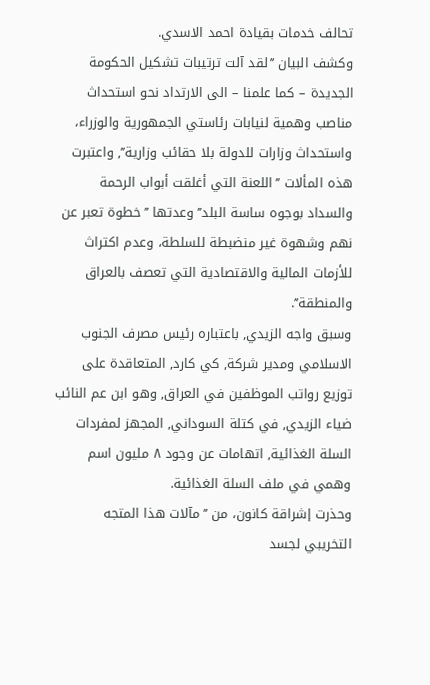تحالف خدمات بقيادة احمد الاسدي.
وكشف البيان ’’لقد آلت ترتيبات تشكيل الحكومة الجديدة – كما علمنا – الى الارتداد نحو استحداث مناصب وهمية لنيابات رئاستي الجمهورية والوزراء، واستحداث وزارات للدولة بلا حقائب وزارية’’, واعتبرت هذه المألات ’’اللعنة التي أغلقت أبواب الرحمة والسداد بوجوه ساسة البلد’’ وعدتها ’’خطوة تعبر عن نهم وشهوة غير منضبطة للسلطة، وعدم اكتراث للأزمات المالية والاقتصادية التي تعصف بالعراق والمنطقة’’.
وسبق واجه الزيدي, باعتباره رئيس مصرف الجنوب الاسلامي ومدير شركة, كي كارد, المتعاقدة على توزيع رواتب الموظفين في العراق, وهو ابن عم النائب ضياء الزيدي, في كتلة السوداني, المجهز لمفردات السلة الغذائية, اتهامات عن وجود ٨ مليون اسم وهمي في ملف السلة الغذائية.
وحذرت إشراقة كانون، من ’’مآلات هذا المتجه التخريبي لجسد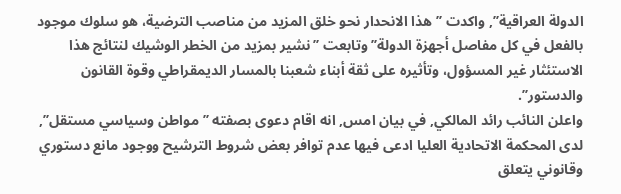الدولة العراقية’’, واكدت ’’هذا الانحدار نحو خلق المزيد من مناصب الترضية، هو سلوك موجود بالفعل في كل مفاصل أجهزة الدولة’’ وتابعت ’’نشير بمزيد من الخطر الوشيك لنتائج هذا الاستئثار غير المسؤول، وتأثيره على ثقة أبناء شعبنا بالمسار الديمقراطي وقوة القانون والدستور’’.
واعلن النائب رائد المالكي, في بيان امس, انه اقام دعوى بصفته ’’مواطن وسياسي مستقل’’, لدى المحكمة الاتحادية العليا ادعى فيها عدم توافر بعض شروط الترشيح ووجود مانع دستوري وقانوني يتعلق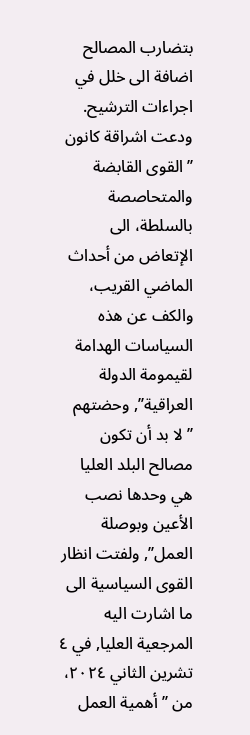بتضارب المصالح اضافة الى خلل في اجراءات الترشيح.
ودعت اشراقة كانون ’’القوى القابضة والمتحاصصة بالسلطة، الى الإتعاض من أحداث الماضي القريب، والكف عن هذه السياسات الهدامة لقيمومة الدولة العراقية’’, وحضتهم ’’لا بد أن تكون مصالح البلد العليا هي وحدها نصب الأعين وبوصلة العمل’’, ولفتت انظار القوى السياسية الى ما اشارت اليه المرجعية العليا, في ٤ تشرين الثاني ٢٠٢٤، من ’’أهمية العمل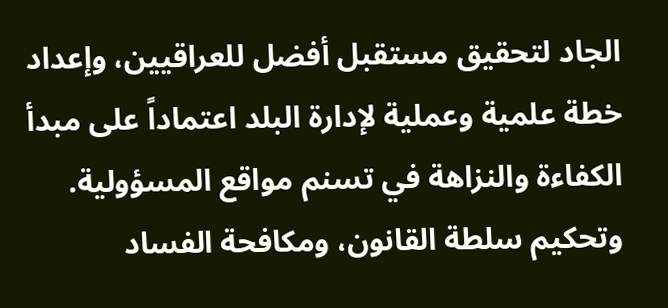الجاد لتحقيق مستقبل أفضل للعراقيين، وإعداد خطة علمية وعملية لإدارة البلد اعتماداً على مبدأ الكفاءة والنزاهة في تسنم مواقع المسؤولية. وتحكيم سلطة القانون، ومكافحة الفساد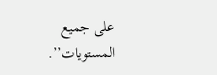على جميع المستويات’’.